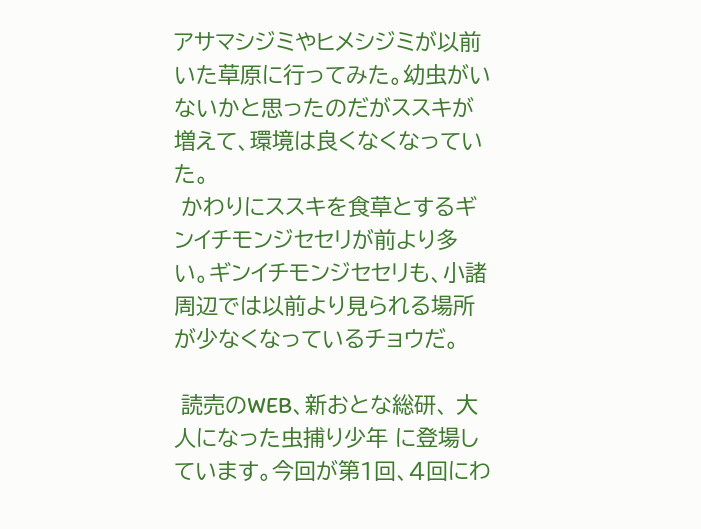アサマシジミやヒメシジミが以前いた草原に行ってみた。幼虫がいないかと思ったのだがススキが増えて、環境は良くなくなっていた。
 かわりにススキを食草とするギンイチモンジセセリが前より多い。ギンイチモンジセセリも、小諸周辺では以前より見られる場所が少なくなっているチョウだ。

 読売のWEB、新おとな総研、 大人になった虫捕り少年 に登場しています。今回が第1回、4回にわ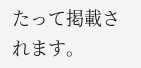たって掲載されます。